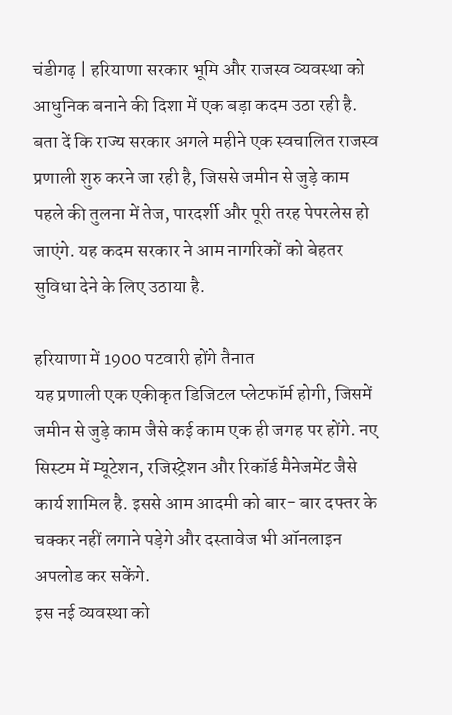चंडीगढ़ | हरियाणा सरकार भूमि और राजस्व व्यवस्था को आधुनिक बनाने की दिशा में एक बड़ा कदम उठा रही है. बता दें कि राज्य सरकार अगले महीने एक स्वचालित राजस्व प्रणाली शुरु करने जा रही है, जिससे जमीन से जुड़े काम पहले की तुलना में तेज, पारदर्शी और पूरी तरह पेपरलेस हो जाएंगे. यह कदम सरकार ने आम नागरिकों को बेहतर सुविधा देने के लिए उठाया है.

हरियाणा में 1900 पटवारी होंगे तैनात
यह प्रणाली एक एकीकृत डिजिटल प्लेटफॉर्म होगी, जिसमें जमीन से जुड़े काम जैसे कई काम एक ही जगह पर होंगे. नए सिस्टम में म्यूटेशन, रजिस्ट्रेशन और रिकॉर्ड मैनेजमेंट जैसे कार्य शामिल है. इससे आम आदमी को बार- बार दफ्तर के चक्कर नहीं लगाने पड़ेगे और दस्तावेज भी ऑनलाइन अपलोड कर सकेंगे.
इस नई व्यवस्था को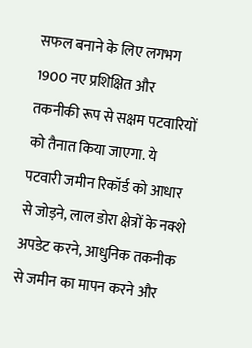सफल बनाने के लिए लगभग 1900 नए प्रशिक्षित और तकनीकी रूप से सक्षम पटवारियों को तैनात किया जाएगा. ये पटवारी जमीन रिकॉर्ड को आधार से जोड़ने, लाल डोरा क्षेत्रों के नक्शे अपडेट करने, आधुनिक तकनीक से जमीन का मापन करने और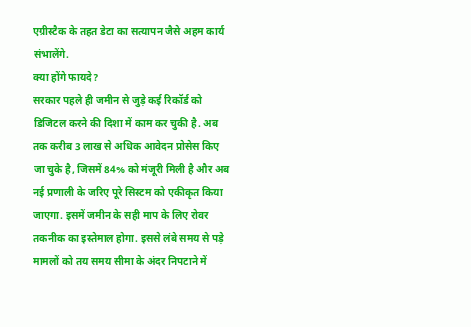एग्रीस्टैक के तहत डेटा का सत्यापन जैसे अहम कार्य संभालेंगे.
क्या होंगे फायदे?
सरकार पहले ही जमीन से जुड़े कई रिकॉर्ड को डिजिटल करने की दिशा में काम कर चुकी है. अब तक करीब 3 लाख से अधिक आवेदन प्रोसेस किए जा चुके है, जिसमें 84% को मंजूरी मिली है और अब नई प्रणाली के जरिए पूरे सिस्टम को एकीकृत किया जाएगा. इसमें जमीन के सही माप के लिए रोवर तकनीक का इस्तेमाल होगा. इससे लंबे समय से पड़े मामलों को तय समय सीमा के अंदर निपटाने में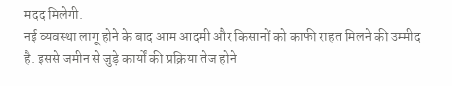मदद मिलेगी.
नई व्यवस्था लागू होने के बाद आम आदमी और किसानों को काफी राहत मिलने की उम्मीद है. इससे जमीन से जुड़े कार्यों की प्रक्रिया तेज होने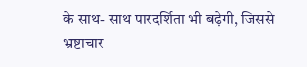के साथ- साथ पारदर्शिता भी बढ़ेगी, जिससे भ्रष्टाचार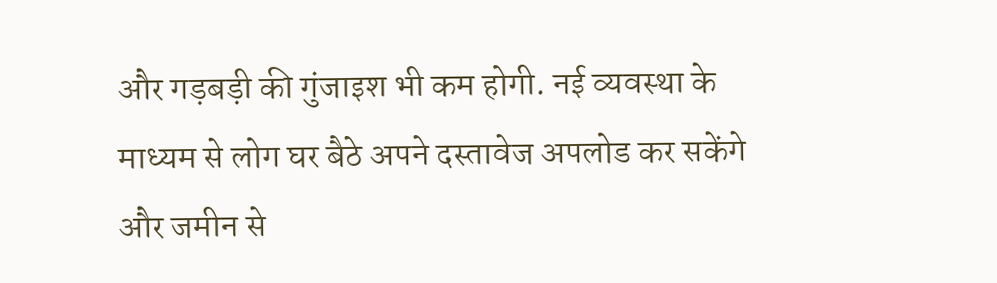और गड़बड़ी की गुंजाइश भी कम होगी. नई व्यवस्था के माध्यम से लोग घर बैठे अपने दस्तावेज अपलोड कर सकेंगे और जमीन से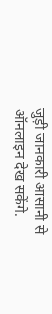जुड़ी जानकारी आसानी से ऑनलाइन देख सकेंगे.